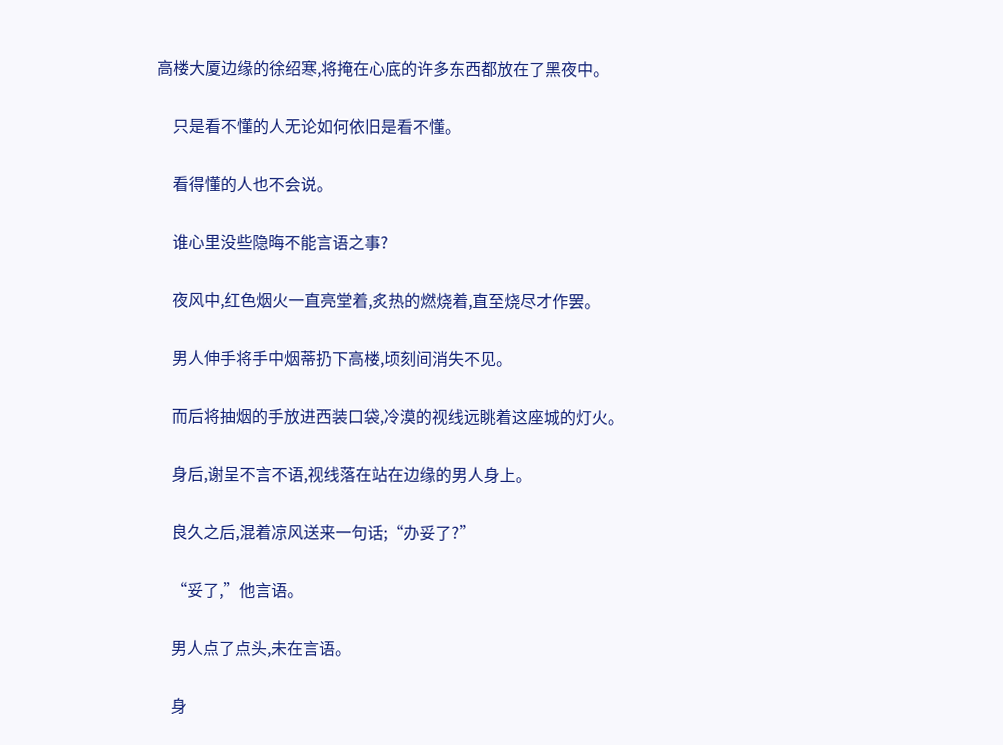高楼大厦边缘的徐绍寒,将掩在心底的许多东西都放在了黑夜中。

    只是看不懂的人无论如何依旧是看不懂。

    看得懂的人也不会说。

    谁心里没些隐晦不能言语之事?

    夜风中,红色烟火一直亮堂着,炙热的燃烧着,直至烧尽才作罢。

    男人伸手将手中烟蒂扔下高楼,顷刻间消失不见。

    而后将抽烟的手放进西装口袋,冷漠的视线远眺着这座城的灯火。

    身后,谢呈不言不语,视线落在站在边缘的男人身上。

    良久之后,混着凉风送来一句话;“办妥了?”

    “妥了,”他言语。

    男人点了点头,未在言语。

    身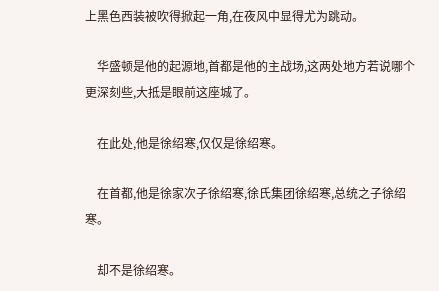上黑色西装被吹得掀起一角,在夜风中显得尤为跳动。

    华盛顿是他的起源地,首都是他的主战场,这两处地方若说哪个更深刻些,大抵是眼前这座城了。

    在此处,他是徐绍寒,仅仅是徐绍寒。

    在首都,他是徐家次子徐绍寒,徐氏集团徐绍寒,总统之子徐绍寒。

    却不是徐绍寒。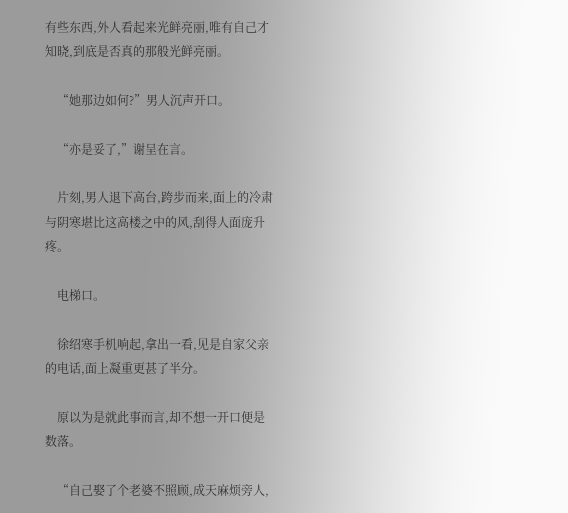有些东西,外人看起来光鲜亮丽,唯有自己才知晓,到底是否真的那般光鲜亮丽。

    “她那边如何?”男人沉声开口。

    “亦是妥了,”谢呈在言。

    片刻,男人退下高台,跨步而来,面上的冷肃与阴寒堪比这高楼之中的风,刮得人面庞升疼。

    电梯口。

    徐绍寒手机响起,拿出一看,见是自家父亲的电话,面上凝重更甚了半分。

    原以为是就此事而言,却不想一开口便是数落。

    “自己娶了个老婆不照顾,成天麻烦旁人,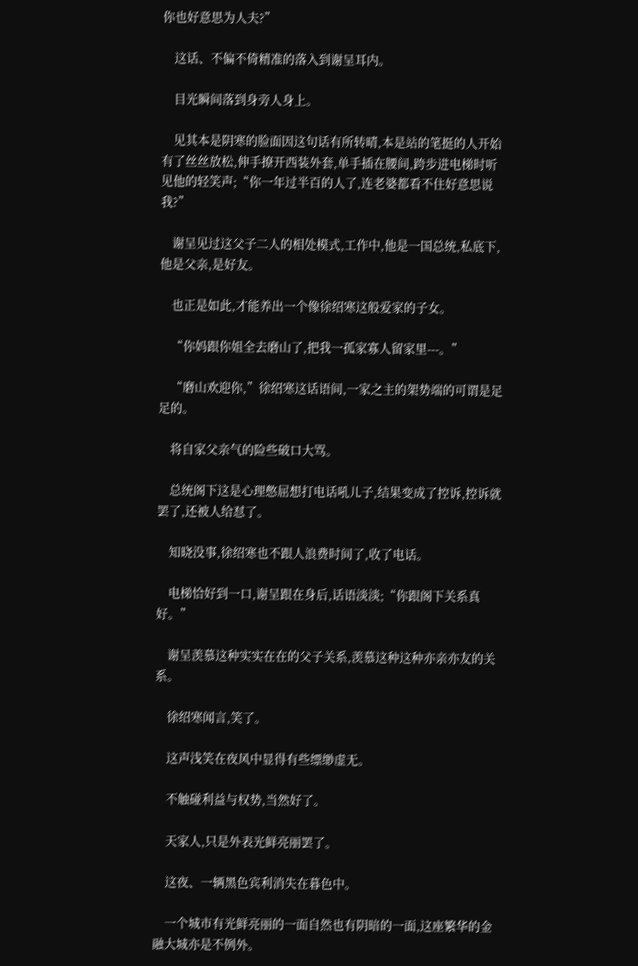你也好意思为人夫?”

    这话、不偏不倚精准的落入到谢呈耳内。

    目光瞬间落到身旁人身上。

    见其本是阴寒的脸面因这句话有所转晴,本是站的笔挺的人开始有了丝丝放松,伸手撩开西装外套,单手插在腰间,跨步进电梯时听见他的轻笑声;“你一年过半百的人了,连老婆都看不住好意思说我?”

    谢呈见过这父子二人的相处模式,工作中,他是一国总统,私底下,他是父亲,是好友。

    也正是如此,才能养出一个像徐绍寒这般爱家的子女。

    “你妈跟你姐全去磨山了,把我一孤家寡人留家里---。”

    “磨山欢迎你,”徐绍寒这话语间,一家之主的架势端的可谓是足足的。

    将自家父亲气的险些破口大骂。

    总统阁下这是心理憋屈想打电话吼儿子,结果变成了控诉,控诉就罢了,还被人给怼了。

    知晓没事,徐绍寒也不跟人浪费时间了,收了电话。

    电梯恰好到一口,谢呈跟在身后,话语淡淡;“你跟阁下关系真好。”

    谢呈羡慕这种实实在在的父子关系,羡慕这种这种亦亲亦友的关系。

    徐绍寒闻言,笑了。

    这声浅笑在夜风中显得有些缥缈虚无。

    不触碰利益与权势,当然好了。

    天家人,只是外表光鲜亮丽罢了。

    这夜、一辆黑色宾利消失在暮色中。

    一个城市有光鲜亮丽的一面自然也有阴暗的一面,这座繁华的金融大城亦是不例外。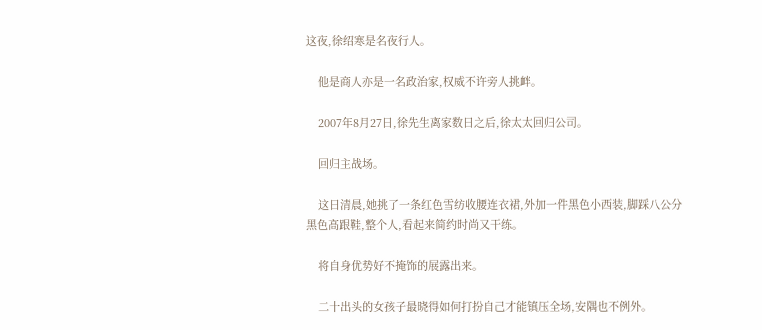这夜,徐绍寒是名夜行人。

    他是商人亦是一名政治家,权威不许旁人挑衅。

    2007年8月27日,徐先生离家数日之后,徐太太回归公司。

    回归主战场。

    这日清晨,她挑了一条红色雪纺收腰连衣裙,外加一件黑色小西装,脚踩八公分黑色高跟鞋,整个人,看起来简约时尚又干练。

    将自身优势好不掩饰的展露出来。

    二十出头的女孩子最晓得如何打扮自己才能镇压全场,安隅也不例外。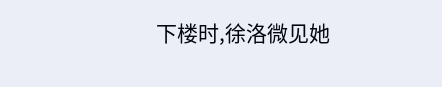下楼时,徐洛微见她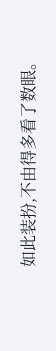如此装扮,不由得多看了数眼。